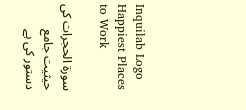Inquilab Logo Happiest Places to Work

سورۃ الحجرات کی حیثیت جامع دستور کی ہے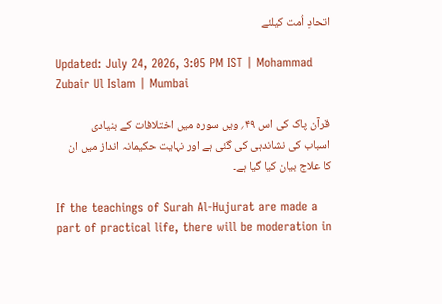اتحادِ اُمت کیلئے

Updated: July 24, 2026, 3:05 PM IST | Mohammad Zubair Ul Islam | Mumbai

قرآن پاک کی اس ۴۹؍ ویں سورہ میں اختلافات کے بنیادی اسباب کی نشاندہی کی گئی ہے اور نہایت حکیمانہ انداز میں ان کا علاج بیان کیا گیا ہے۔

If the teachings of Surah Al-Hujurat are made a part of practical life, there will be moderation in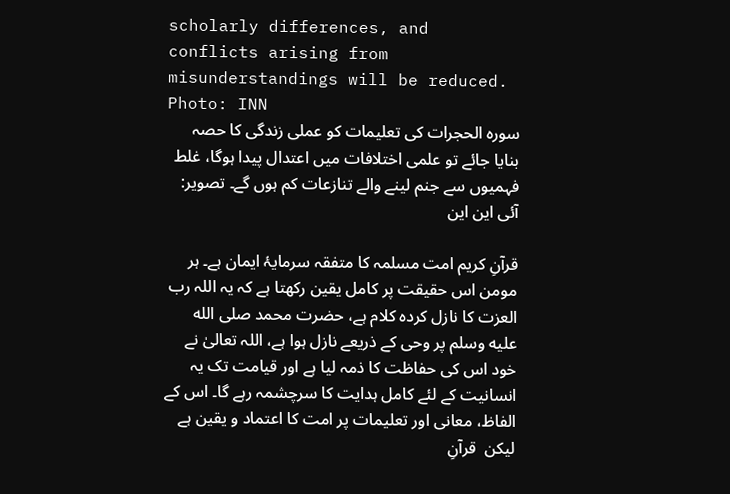scholarly differences, and conflicts arising from misunderstandings will be reduced. Photo: INN
سورہ الحجرات کی تعلیمات کو عملی زندگی کا حصہ بنایا جائے تو علمی اختلافات میں اعتدال پیدا ہوگا، غلط فہمیوں سے جنم لینے والے تنازعات کم ہوں گے۔ تصویر: آئی این این

قرآنِ کریم امت مسلمہ کا متفقہ سرمایۂ ایمان ہے۔ ہر مومن اس حقیقت پر کامل یقین رکھتا ہے کہ یہ اللہ رب العزت کا نازل کردہ کلام ہے، حضرت محمد صلى الله عليه وسلم پر وحی کے ذریعے نازل ہوا ہے، اللہ تعالیٰ نے خود اس کی حفاظت کا ذمہ لیا ہے اور قیامت تک یہ انسانیت کے لئے کامل ہدایت کا سرچشمہ رہے گا۔ اس کے الفاظ، معانی اور تعلیمات پر امت کا اعتماد و یقین ہے لیکن  قرآنِ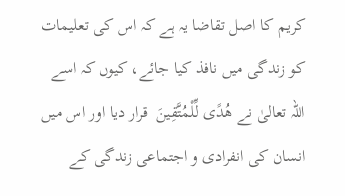کریم کا اصل تقاضا یہ ہے کہ اس کی تعلیمات کو زندگی میں نافذ کیا جائے، کیوں کہ اسے اللہ تعالیٰ نے هُدًى لِّلْمُتَّقِينَ  قرار دیا اور اس میں انسان کی انفرادی و اجتماعی زندگی کے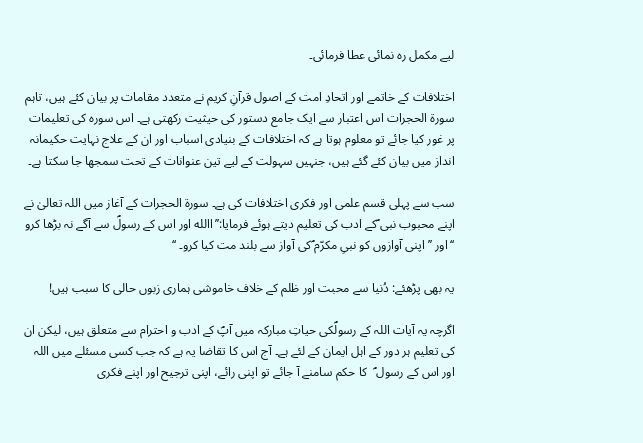لیے مکمل رہ نمائی عطا فرمائی۔

اختلافات کے خاتمے اور اتحادِ امت کے اصول قرآنِ کریم نے متعدد مقامات پر بیان کئے ہیں، تاہم سورۃ الحجرات اس اعتبار سے ایک جامع دستور کی حیثیت رکھتی ہے۔ اس سورہ کی تعلیمات پر غور کیا جائے تو معلوم ہوتا ہے کہ اختلافات کے بنیادی اسباب اور ان کے علاج نہایت حکیمانہ انداز میں بیان کئے گئے ہیں، جنہیں سہولت کے لیے تین عنوانات کے تحت سمجھا جا سکتا ہے۔

سب سے پہلی قسم علمی اور فکری اختلافات کی ہے۔ سورۃ الحجرات کے آغاز میں اللہ تعالیٰ نے  اپنے محبوب نبی ؐکے ادب کی تعلیم دیتے ہوئے فرمایا:’’االله اور اس کے رسولؐ سے آگے نہ بڑھا کرو ‘‘ اور ’’اپنی آوازوں کو نبیِ مکرّم ؐکی آواز سے بلند مت کیا کرو۔ ‘‘

یہ بھی پڑھئے: دُنیا سے محبت اور ظلم کے خلاف خاموشی ہماری زبوں حالی کا سبب ہیں!

اگرچہ یہ آیات اللہ کے رسولؐکی حیاتِ مبارکہ میں آپؐ کے ادب و احترام سے متعلق ہیں، لیکن ان کی تعلیم ہر دور کے اہل ایمان کے لئے ہے۔ آج اس کا تقاضا یہ ہے کہ جب کسی مسئلے میں اللہ اور اس کے رسول ؐ  کا حکم سامنے آ جائے تو اپنی رائے، اپنی ترجیح اور اپنے فکری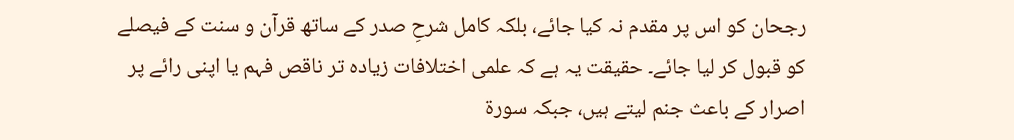رجحان کو اس پر مقدم نہ کیا جائے، بلکہ کامل شرحِ صدر کے ساتھ قرآن و سنت کے فیصلے کو قبول کر لیا جائے۔ حقیقت یہ ہے کہ علمی اختلافات زیادہ تر ناقص فہم یا اپنی رائے پر اصرار کے باعث جنم لیتے ہیں، جبکہ سورۃ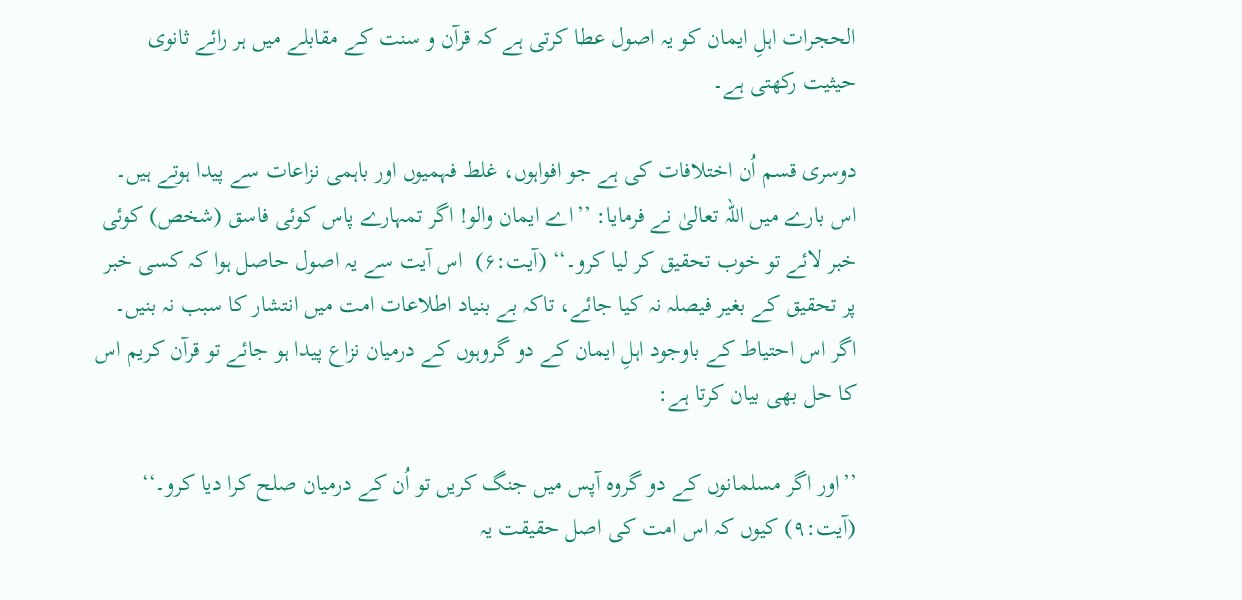الحجرات اہلِ ایمان کو یہ اصول عطا کرتی ہے کہ قرآن و سنت کے مقابلے میں ہر رائے ثانوی حیثیت رکھتی ہے۔

دوسری قسم اُن اختلافات کی ہے جو افواہوں، غلط فہمیوں اور باہمی نزاعات سے پیدا ہوتے ہیں۔ اس بارے میں اللہ تعالیٰ نے فرمایا: ’’اے ایمان والو! اگر تمہارے پاس کوئی فاسق (شخص) کوئی خبر لائے تو خوب تحقیق کر لیا کرو۔‘‘ (آیت:۶)  اس آیت سے یہ اصول حاصل ہوا کہ کسی خبر پر تحقیق کے بغیر فیصلہ نہ کیا جائے، تاکہ بے بنیاد اطلاعات امت میں انتشار کا سبب نہ بنیں۔ اگر اس احتیاط کے باوجود اہلِ ایمان کے دو گروہوں کے درمیان نزاع پیدا ہو جائے تو قرآن کریم اس کا حل بھی بیان کرتا ہے:

’’اور اگر مسلمانوں کے دو گروہ آپس میں جنگ کریں تو اُن کے درمیان صلح کرا دیا کرو۔‘‘  (آیت:۹) کیوں کہ اس امت کی اصل حقیقت یہ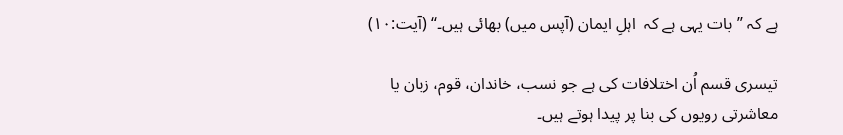ہے کہ ’’بات یہی ہے کہ  اہلِ ایمان (آپس میں) بھائی ہیں۔‘‘ (آیت:۱۰)

تیسری قسم اُن اختلافات کی ہے جو نسب، خاندان، قوم، زبان یا معاشرتی رویوں کی بنا پر پیدا ہوتے ہیں۔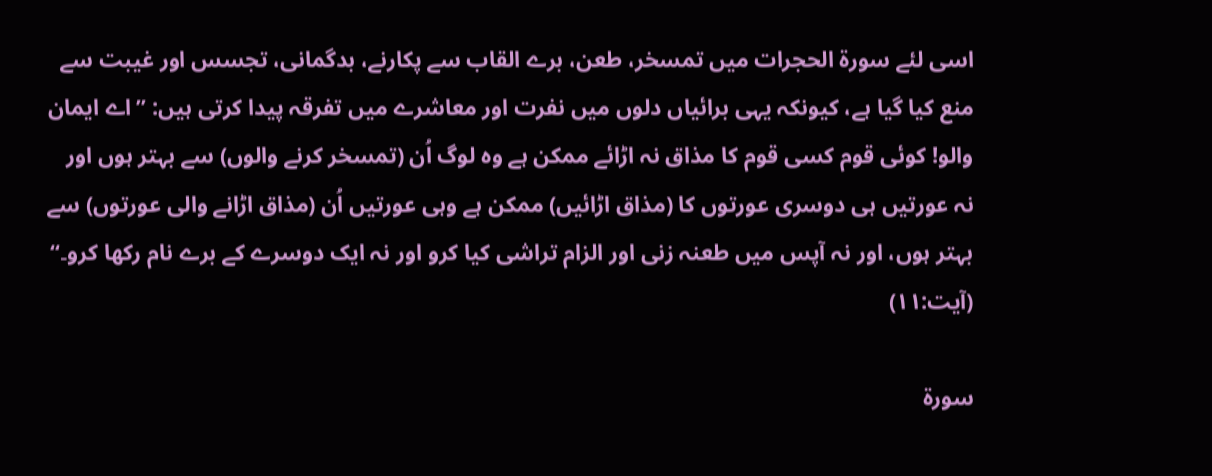اسی لئے سورۃ الحجرات میں تمسخر، طعن، برے القاب سے پکارنے، بدگمانی، تجسس اور غیبت سے منع کیا گیا ہے، کیونکہ یہی برائیاں دلوں میں نفرت اور معاشرے میں تفرقہ پیدا کرتی ہیں: ’’اے ایمان والو! کوئی قوم کسی قوم کا مذاق نہ اڑائے ممکن ہے وہ لوگ اُن (تمسخر کرنے والوں) سے بہتر ہوں اور نہ عورتیں ہی دوسری عورتوں کا (مذاق اڑائیں) ممکن ہے وہی عورتیں اُن (مذاق اڑانے والی عورتوں) سے بہتر ہوں، اور نہ آپس میں طعنہ زنی اور الزام تراشی کیا کرو اور نہ ایک دوسرے کے برے نام رکھا کرو۔‘‘ (آیت:۱۱)

سورۃ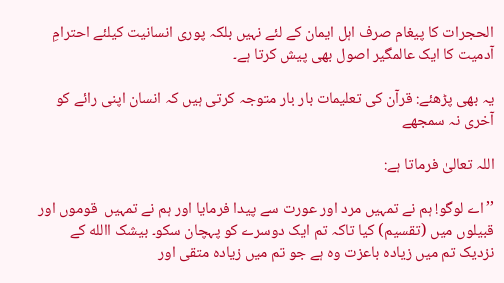الحجرات کا پیغام صرف اہل ایمان کے لئے نہیں بلکہ پوری انسانیت کیلئے احترامِ آدمیت کا ایک عالمگیر اصول بھی پیش کرتا ہے۔

یہ بھی پڑھئے: قرآن کی تعلیمات بار بار متوجہ کرتی ہیں کہ انسان اپنی رائے کو آخری نہ سمجھے

اللہ تعالیٰ فرماتا ہے:

’’اے لوگو! ہم نے تمہیں مرد اور عورت سے پیدا فرمایا اور ہم نے تمہیں  قوموں اور قبیلوں میں (تقسیم) کیا تاکہ تم ایک دوسرے کو پہچان سکو۔ بیشک االله کے نزدیک تم میں زیادہ باعزت وہ ہے جو تم میں زیادہ متقی اور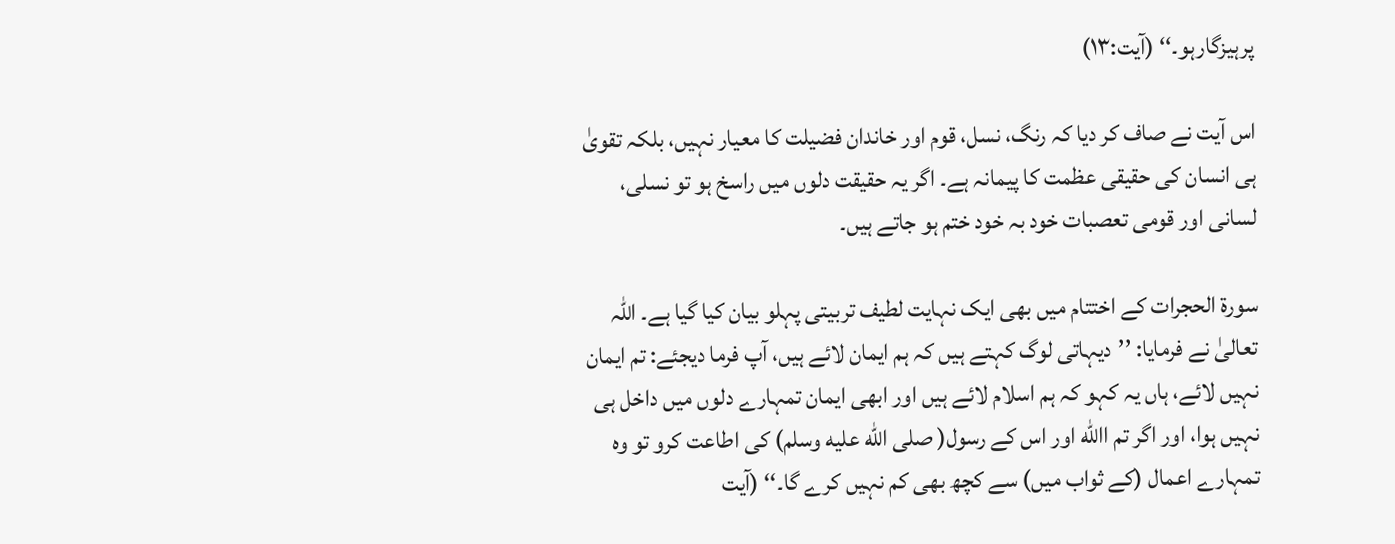پرہیزگارہو۔‘‘ (آیت:۱۳)

اس آیت نے صاف کر دیا کہ رنگ، نسل، قوم اور خاندان فضیلت کا معیار نہیں، بلکہ تقویٰ ہی انسان کی حقیقی عظمت کا پیمانہ ہے۔ اگر یہ حقیقت دلوں میں راسخ ہو تو نسلی، لسانی اور قومی تعصبات خود بہ خود ختم ہو جاتے ہیں۔

سورۃ الحجرات کے اختتام میں بھی ایک نہایت لطیف تربیتی پہلو بیان کیا گیا ہے۔ اللہ تعالیٰ نے فرمایا: ’’دیہاتی لوگ کہتے ہیں کہ ہم ایمان لائے ہیں، آپ فرما دیجئے: تم ایمان نہیں لائے، ہاں یہ کہو کہ ہم اسلام لائے ہیں اور ابھی ایمان تمہارے دلوں میں داخل ہی نہیں ہوا، اور اگر تم االله اور اس کے رسول( صلى الله عليه وسلم) کی اطاعت کرو تو وہ تمہارے اعمال (کے ثواب میں) سے کچھ بھی کم نہیں کرے گا۔‘‘ (آیت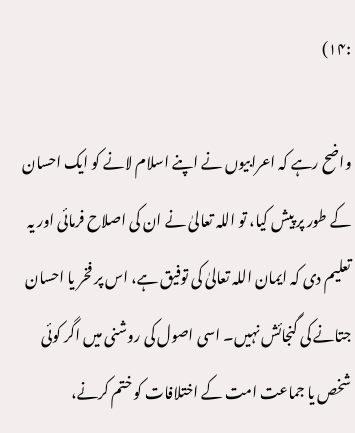:۱۴)

واضح رہے کہ اعرابیوں نے اپنے اسلام لانے کو ایک احسان کے طور پر پیش کیا، تو اللہ تعالیٰ نے ان کی اصلاح فرمائی اور یہ تعلیم دی کہ ایمان اللہ تعالیٰ کی توفیق ہے، اس پر فخر یا احسان جتانے کی گنجائش نہیں۔ اسی اصول کی روشنی میں اگر کوئی شخص یا جماعت امت کے اختلافات کو ختم کرنے،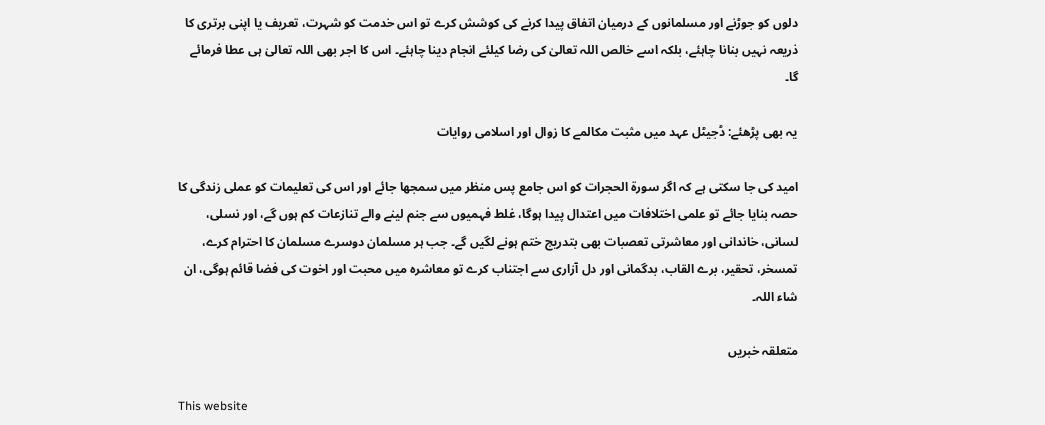دلوں کو جوڑنے اور مسلمانوں کے درمیان اتفاق پیدا کرنے کی کوشش کرے تو اس خدمت کو شہرت، تعریف یا اپنی برتری کا ذریعہ نہیں بنانا چاہئے، بلکہ اسے خالص اللہ تعالیٰ کی رضا کیلئے انجام دینا چاہئے۔ اس کا اجر بھی اللہ تعالیٰ ہی عطا فرمائے گا۔

یہ بھی پڑھئے: ڈجیٹل عہد میں مثبت مکالمے کا زوال اور اسلامی روایات

امید کی جا سکتی ہے کہ اگر سورۃ الحجرات کو اس جامع پس منظر میں سمجھا جائے اور اس کی تعلیمات کو عملی زندگی کا حصہ بنایا جائے تو علمی اختلافات میں اعتدال پیدا ہوگا، غلط فہمیوں سے جنم لینے والے تنازعات کم ہوں گے، اور نسلی، لسانی، خاندانی اور معاشرتی تعصبات بھی بتدریج ختم ہونے لگیں گے۔ جب ہر مسلمان دوسرے مسلمان کا احترام کرے، تمسخر، تحقیر، برے القاب، بدگمانی اور دل آزاری سے اجتناب کرے تو معاشرہ میں محبت اور اخوت کی فضا قائم ہوگی، ان شاء اللہ۔

متعلقہ خبریں

This website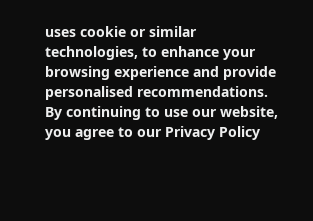uses cookie or similar technologies, to enhance your browsing experience and provide personalised recommendations. By continuing to use our website, you agree to our Privacy Policy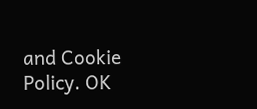and Cookie Policy. OK